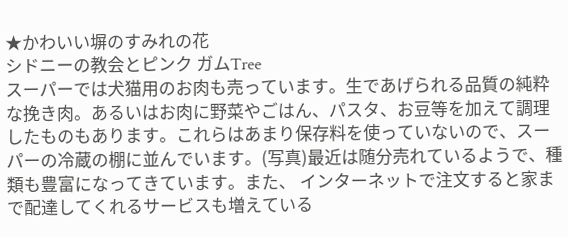★かわいい塀のすみれの花
シドニーの教会とピンク ガムTree
スーパーでは犬猫用のお肉も売っています。生であげられる品質の純粋な挽き肉。あるいはお肉に野菜やごはん、パスタ、お豆等を加えて調理したものもあります。これらはあまり保存料を使っていないので、スーパーの冷蔵の棚に並んでいます。(写真)最近は随分売れているようで、種類も豊富になってきています。また、 インターネットで注文すると家まで配達してくれるサービスも増えている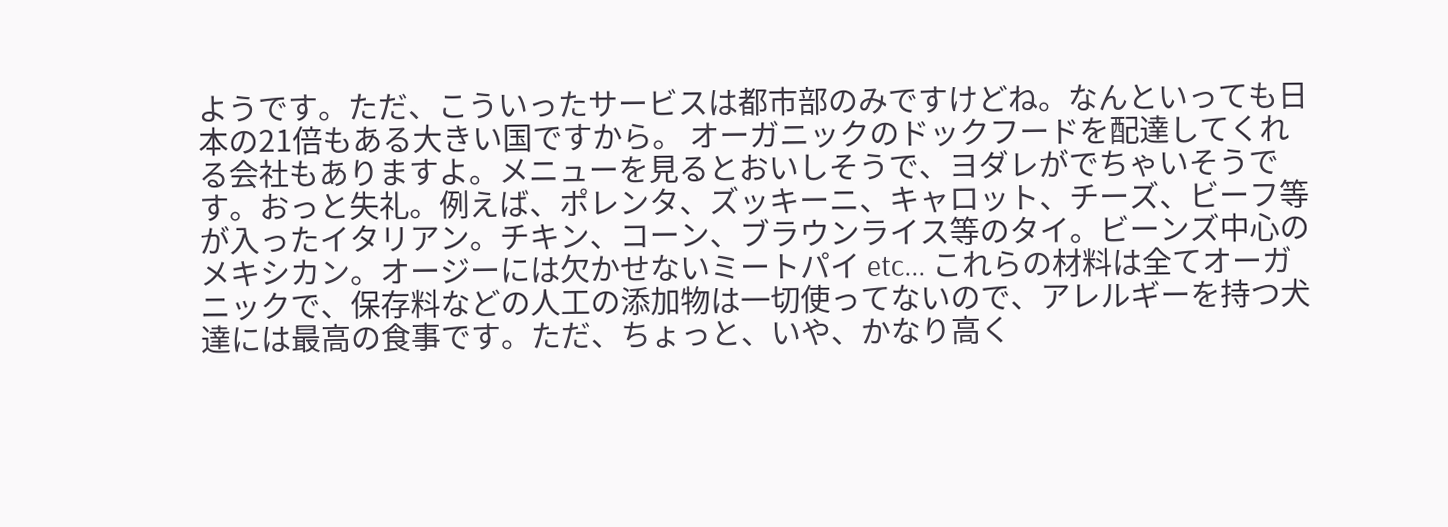ようです。ただ、こういったサービスは都市部のみですけどね。なんといっても日本の21倍もある大きい国ですから。 オーガニックのドックフードを配達してくれる会社もありますよ。メニューを見るとおいしそうで、ヨダレがでちゃいそうです。おっと失礼。例えば、ポレンタ、ズッキーニ、キャロット、チーズ、ビーフ等が入ったイタリアン。チキン、コーン、ブラウンライス等のタイ。ビーンズ中心のメキシカン。オージーには欠かせないミートパイ etc... これらの材料は全てオーガニックで、保存料などの人工の添加物は一切使ってないので、アレルギーを持つ犬達には最高の食事です。ただ、ちょっと、いや、かなり高く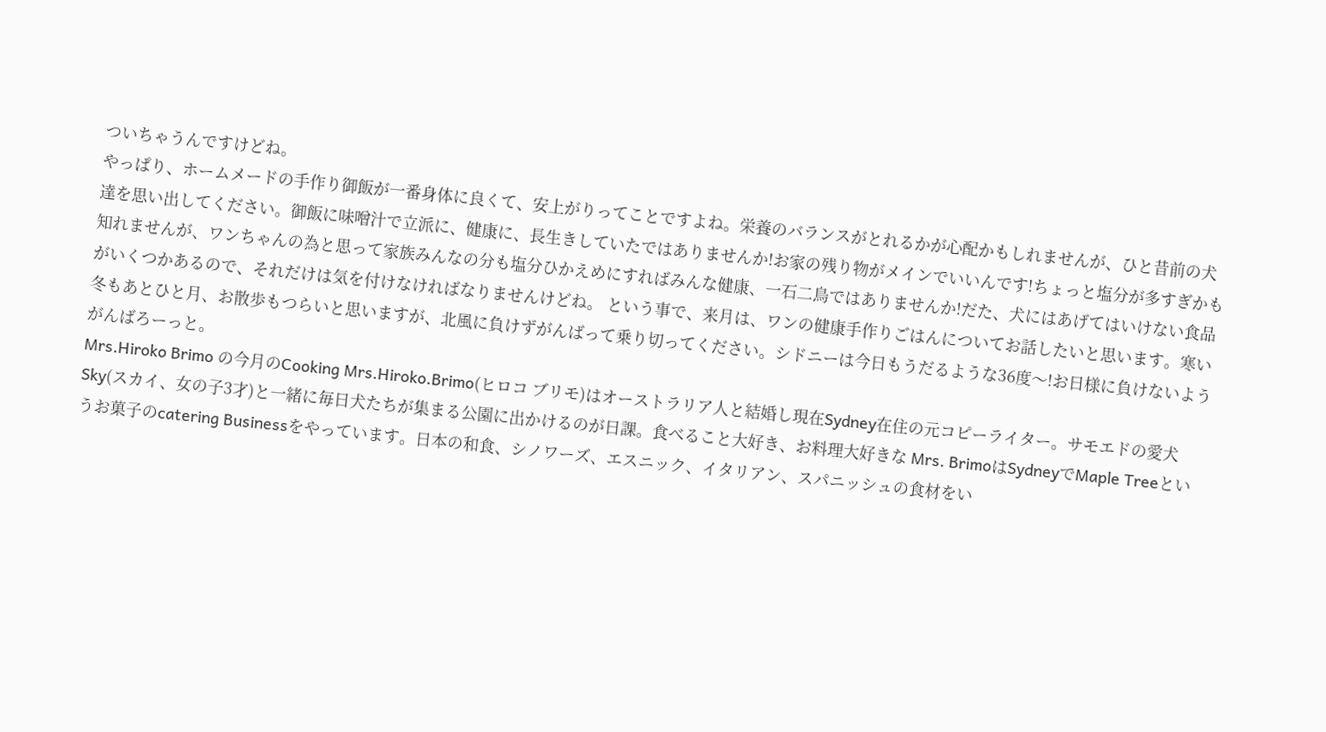ついちゃうんですけどね。
やっぱり、ホームメードの手作り御飯が一番身体に良くて、安上がりってことですよね。栄養のバランスがとれるかが心配かもしれませんが、ひと昔前の犬達を思い出してください。御飯に味噌汁で立派に、健康に、長生きしていたではありませんか!お家の残り物がメインでいいんです!ちょっと塩分が多すぎかも知れませんが、ワンちゃんの為と思って家族みんなの分も塩分ひかえめにすればみんな健康、一石二鳥ではありませんか!だた、犬にはあげてはいけない食品がいくつかあるので、それだけは気を付けなければなりませんけどね。 という事で、来月は、ワンの健康手作りごはんについてお話したいと思います。寒い冬もあとひと月、お散歩もつらいと思いますが、北風に負けずがんばって乗り切ってください。シドニーは今日もうだるような36度〜!お日様に負けないようがんばろーっと。
Mrs.Hiroko Brimo の今月のCooking Mrs.Hiroko.Brimo(ヒロコ ブリモ)はオーストラリア人と結婚し現在Sydney在住の元コピーライター。サモエドの愛犬Sky(スカイ、女の子3才)と一緒に毎日犬たちが集まる公園に出かけるのが日課。食べること大好き、お料理大好きな Mrs. BrimoはSydneyでMaple Treeというお菓子のcatering Businessをやっています。日本の和食、シノワーズ、エスニック、イタリアン、スパニッシュの食材をい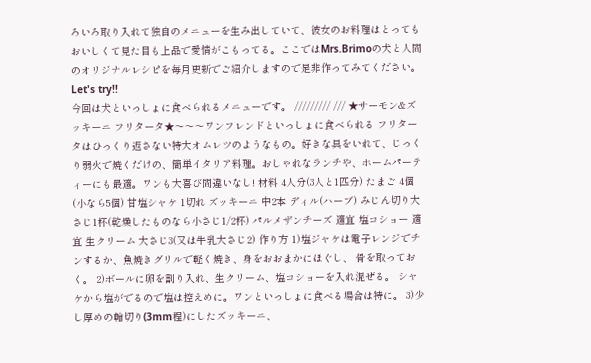ろいろ取り入れて独自のメニューを生み出していて、彼女のお料理はとってもおいしくて見た目も上品で愛情がこもってる。ここではMrs.Brimoの犬と人間のオリジナルレシピを毎月更新でご紹介しますので是非作ってみてください。 Let's try!!
今回は犬といっしょに食べられるメニューです。 ///////// /// ★サーモン&ズッキーニ フリタータ★〜〜〜ワンフレンドといっしょに食べられる フリタータはひっくり返さない特大オムレツのようなもの。好きな具をいれて、じっくり弱火で焼くだけの、簡単イタリア料理。おしゃれなランチや、ホームパーティーにも最適。ワンも大喜び間違いなし! 材料 4人分(3人と1匹分) たまご 4個(小なら5個) 甘塩シャケ 1切れ ズッキーニ 中2本 ディル(ハーブ) みじん切り大さじ1杯(乾燥したものなら小さじ1/2杯) パルメザンチーズ 適宜 塩コショー 適宜 生クリーム 大さじ3(又は牛乳大さじ2) 作り方 1)塩ジャケは電子レンジでチンするか、魚焼きグリルで軽く焼き、身をおおまかにほぐし、 骨を取っておく。 2)ボールに卵を割り入れ、生クリーム、塩コショーを入れ混ぜる。 シャケから塩がでるので塩は控えめに。ワンといっしょに食べる場合は特に。 3)少し厚めの輪切り(3mm程)にしたズッキーニ、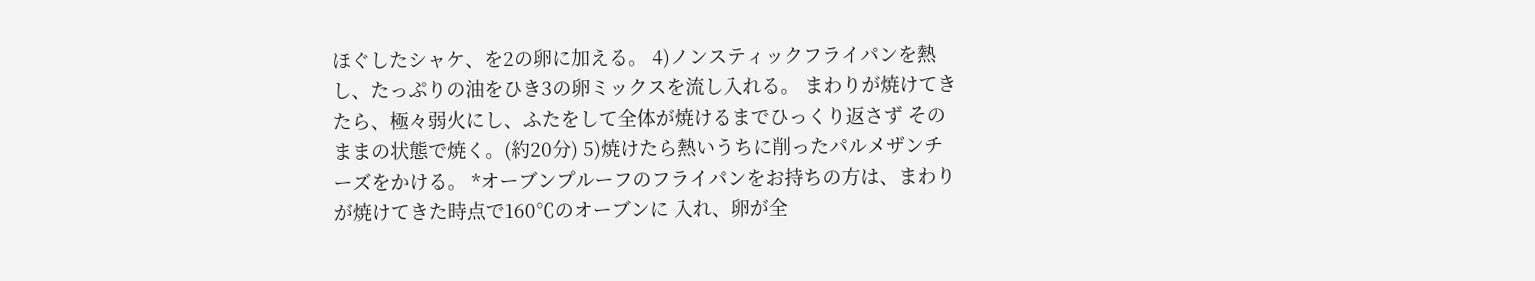ほぐしたシャケ、を2の卵に加える。 4)ノンスティックフライパンを熱し、たっぷりの油をひき3の卵ミックスを流し入れる。 まわりが焼けてきたら、極々弱火にし、ふたをして全体が焼けるまでひっくり返さず そのままの状態で焼く。(約20分) 5)焼けたら熱いうちに削ったパルメザンチーズをかける。 *オーブンプルーフのフライパンをお持ちの方は、まわりが焼けてきた時点で160℃のオーブンに 入れ、卵が全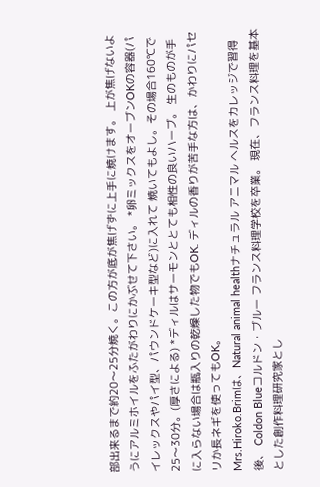部出来るまで約20〜25分焼く。この方が底が焦げずに上手に焼けます。 上が焦げないようにアルミホイルをふたがわりにかぶせて下さい。 *卵ミックスをオーブンOKの容器(パイレックスやパイ型、パウンドケーキ型など)に入れて 焼いてもよし。その場合160℃で25〜30分。(厚さによる) *ディルはサーモンととても相性の良いハーブ。 生のものが手に入らない場合は瓶入りの乾燥した物でもOK. ディルの香りが苦手な方は、かわりにパセリか長ネギを使ってもOK。
Mrs.Hiroko.Brimは、Natural animal healthナチュラル アニマル ヘルスをカレッジで習得後、 Coldon Blueコルドン・ブルー フランス料理学校を卒業。 現在、フランス料理を基本とした創作料理研究家とし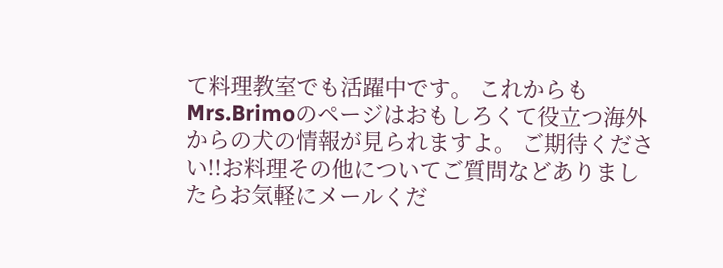て料理教室でも活躍中です。 これからもMrs.Brimoのページはおもしろくて役立つ海外からの犬の情報が見られますよ。 ご期待ください!!お料理その他についてご質問などありましたらお気軽にメールくだ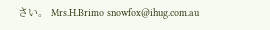さい。 Mrs.H.Brimo snowfox@ihug.com.au